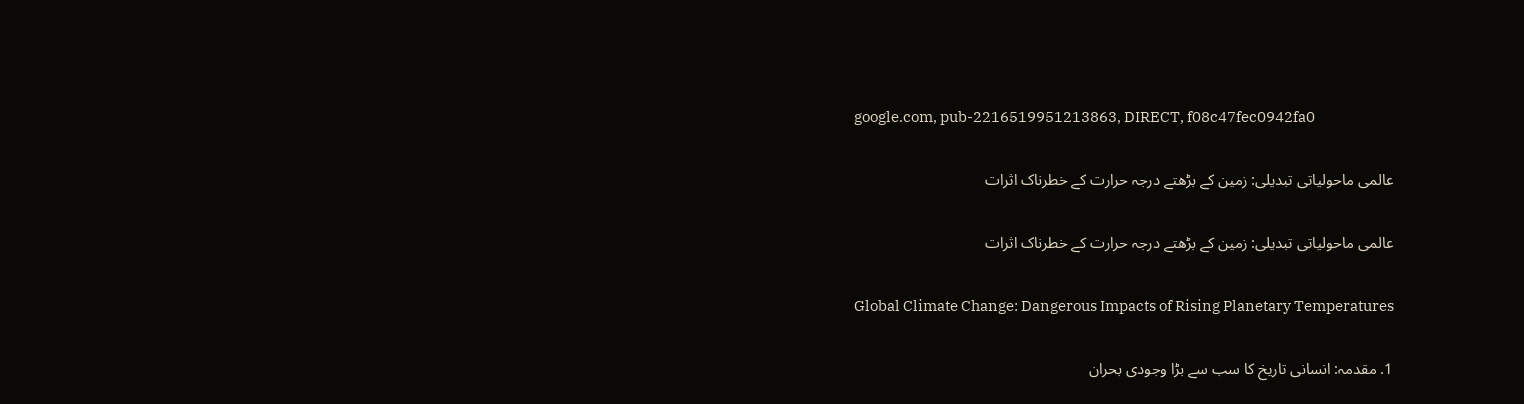google.com, pub-2216519951213863, DIRECT, f08c47fec0942fa0

عالمی ماحولیاتی تبدیلی: زمین کے بڑھتے درجہ حرارت کے خطرناک اثرات

عالمی ماحولیاتی تبدیلی: زمین کے بڑھتے درجہ حرارت کے خطرناک اثرات

Global Climate Change: Dangerous Impacts of Rising Planetary Temperatures

1. مقدمہ: انسانی تاریخ کا سب سے بڑا وجودی بحران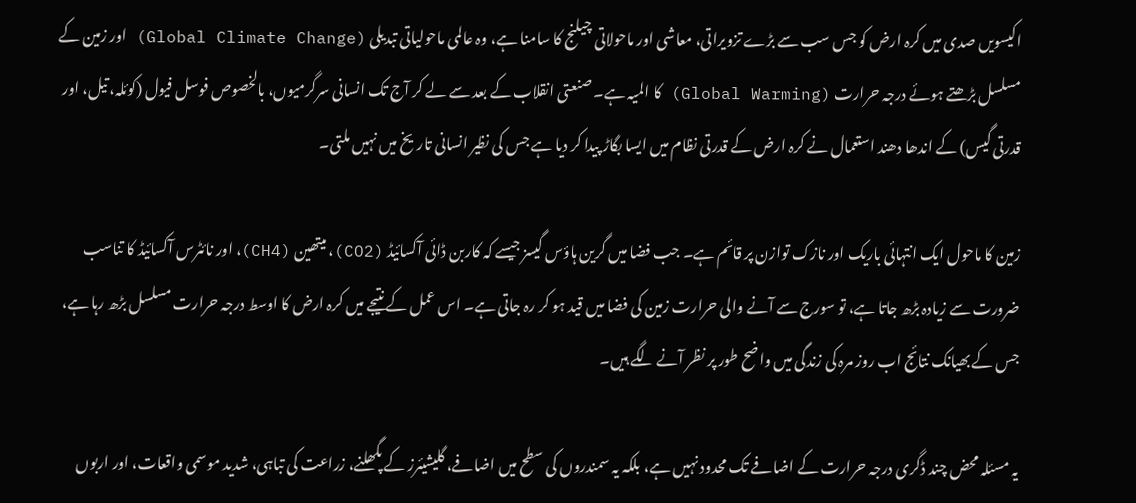اکیسویں صدی میں کرہ ارض کو جس سب سے بڑے تزویراتی، معاشی اور ماحولاتی چیلنج کا سامنا ہے، وہ عالمی ماحولیاتی تبدیلی (Global Climate Change) اور زمین کے مسلسل بڑھتے ہوئے درجہ حرارت (Global Warming) کا المیہ ہے۔ صنعتی انقلاب کے بعد سے لے کر آج تک انسانی سرگرمیوں، بالخصوص فوسل فیول (کوئلہ، تیل، اور قدرتی گیس) کے اندھا دھند استعمال نے کرہ ارض کے قدرتی نظام میں ایسا بگاڑ پیدا کر دیا ہے جس کی نظیر انسانی تاریخ میں نہیں ملتی۔

زمین کا ماحول ایک انتہائی باریک اور نازک توازن پر قائم ہے۔ جب فضا میں گرین ہاؤس گیسز جیسے کہ کاربن ڈائی آکسائیڈ (CO2)، میتھین (CH4)، اور نائٹرس آکسائیڈ کا تناسب ضرورت سے زیادہ بڑھ جاتا ہے، تو سورج سے آنے والی حرارت زمین کی فضا میں قید ہو کر رہ جاتی ہے۔ اس عمل کے نتیجے میں کرہ ارض کا اوسط درجہ حرارت مسلسل بڑھ رہا ہے، جس کے بھیانک نتائج اب روز مرہ کی زندگی میں واضح طور پر نظر آنے لگے ہیں۔

یہ مسئلہ محض چند ڈگری درجہ حرارت کے اضافے تک محدود نہیں ہے، بلکہ یہ سمندروں کی سطح میں اضافے، گلیشیئرز کے پگھلنے، زراعت کی تباہی، شدید موسمی واقعات، اور اربوں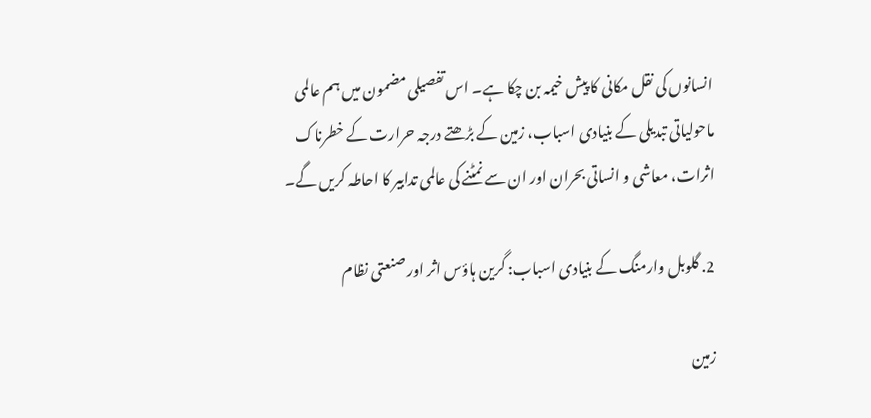انسانوں کی نقل مکانی کا پیش خیمہ بن چکا ہے۔ اس تفصیلی مضمون میں ہم عالمی ماحولیاتی تبدیلی کے بنیادی اسباب، زمین کے بڑھتے درجہ حرارت کے خطرناک اثرات، معاشی و انساتی بحران اور ان سے نمٹنے کی عالمی تدابیر کا احاطہ کریں گے۔

2. گلوبل وارمنگ کے بنیادی اسباب: گرین ہاؤس اثر اور صنعتی نظام

زمین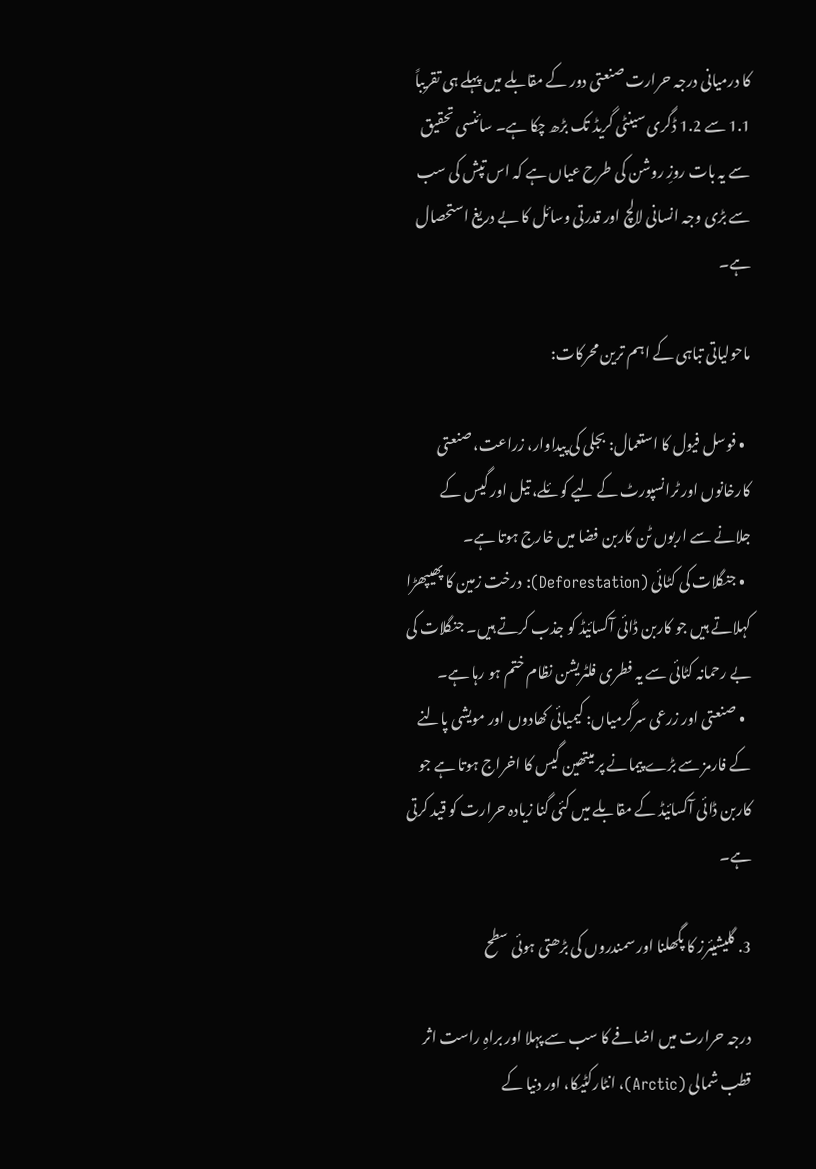کا درمیانی درجہ حرارت صنعتی دور کے مقابلے میں پہلے ہی تقریباً 1.1 سے 1.2 ڈگری سینٹی گریڈ تک بڑھ چکا ہے۔ سائنسی تحقیق سے یہ بات روزِ روشن کی طرح عیاں ہے کہ اس تپش کی سب سے بڑی وجہ انسانی لالچ اور قدرتی وسائل کا بے دریغ استحصال ہے۔

ماحولیاتی تباہی کے اہم ترین محرکات:

  • فوسل فیول کا استعمال: بجلی کی پیداوار، زراعت، صنعتی کارخانوں اور ٹرانسپورٹ کے لیے کوئلے، تیل اور گیس کے جلانے سے اربوں ٹن کاربن فضا میں خارج ہوتا ہے۔
  • جنگلات کی کٹائی (Deforestation): درخت زمین کا پھیپھڑا کہلاتے ہیں جو کاربن ڈائی آکسائیڈ کو جذب کرتے ہیں۔ جنگلات کی بے رحمانہ کٹائی سے یہ فطری فلٹریشن نظام ختم ہو رہا ہے۔
  • صنعتی اور زرعی سرگرمیاں: کیمیائی کھادوں اور مویشی پالنے کے فارمز سے بڑے پیمانے پر میتھین گیس کا اخراج ہوتا ہے جو کاربن ڈائی آکسائیڈ کے مقابلے میں کئی گنا زیادہ حرارت کو قید کرتی ہے۔

3. گلیشیئرز کا پگھلنا اور سمندروں کی بڑھتی ہوئی سطح

درجہ حرارت میں اضافے کا سب سے پہلا اور براہِ راست اثر قطب شمالی (Arctic)، انٹارکٹیکا، اور دنیا کے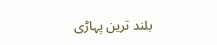بلند ترین پہاڑی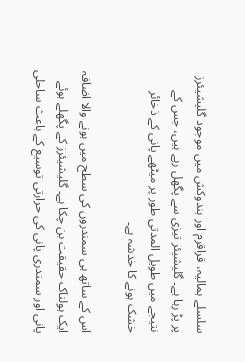سلسلے ہمالیہ، قراقرم اور ہندوکش میں موجود گلیشیئرز پر پڑ رہا ہے۔ گلیشیئر تیزی سے پگھل رہے ہیں، جس کے نتیجے میں طویل المدتی طور پر میٹھے پانی کے ذخائر خشک ہونے کا خدشہ ہے۔

اس کے ساتھ ہی سمندروں کی سطح میں ہونے والا اضافہ ایک ہولناک حقیقت بن چکا ہے۔ گلیشیئرز کے پگھلے ہوئے پانی اور سمندری پانی کی حرارتی توسیع کے باعث ساحلی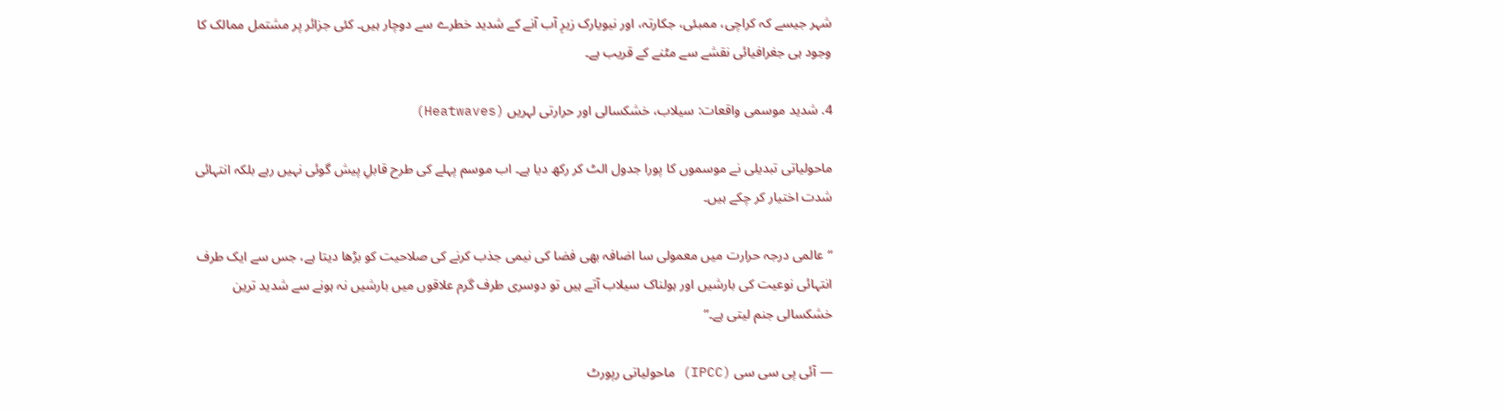شہر جیسے کہ کراچی، ممبئی، جکارتہ، اور نیویارک زیرِ آب آنے کے شدید خطرے سے دوچار ہیں۔ کئی جزائر پر مشتمل ممالک کا وجود ہی جغرافیائی نقشے سے مٹنے کے قریب ہے۔

4. شدید موسمی واقعات: سیلاب، خشکسالی اور حرارتی لہریں (Heatwaves)

ماحولیاتی تبدیلی نے موسموں کا پورا جدول الٹ کر رکھ دیا ہے۔ اب موسم پہلے کی طرح قابلِ پیش گوئی نہیں رہے بلکہ انتہائی شدت اختیار کر چکے ہیں۔

“عالمی درجہ حرارت میں معمولی سا اضافہ بھی فضا کی نیمی جذب کرنے کی صلاحیت کو بڑھا دیتا ہے، جس سے ایک طرف انتہائی نوعیت کی بارشیں اور ہولناک سیلاب آتے ہیں تو دوسری طرف گرم علاقوں میں بارشیں نہ ہونے سے شدید ترین خشکسالی جنم لیتی ہے۔”

— آئی پی سی سی (IPCC) ماحولیاتی رپورٹ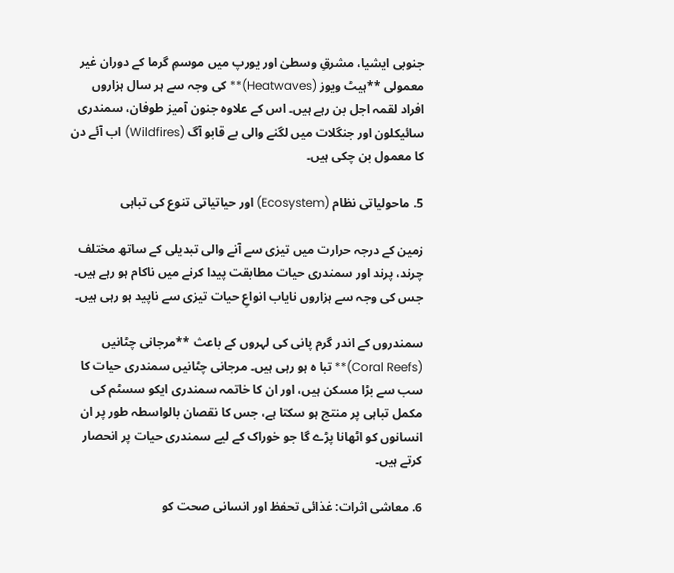جنوبی ایشیا، مشرقِ وسطیٰ اور یورپ میں موسمِ گرما کے دوران غیر معمولی **ہیٹ ویوز (Heatwaves)** کی وجہ سے ہر سال ہزاروں افراد لقمہ اجل بن رہے ہیں۔ اس کے علاوہ جنون آمیز طوفان، سمندری سائیکلون اور جنگلات میں لگنے والی بے قابو آگ (Wildfires) اب آئے دن کا معمول بن چکی ہیں۔

5. ماحولیاتی نظام (Ecosystem) اور حیاتیاتی تنوع کی تباہی

زمین کے درجہ حرارت میں تیزی سے آنے والی تبدیلی کے ساتھ مختلف چرند، پرند اور سمندری حیات مطابقت پیدا کرنے میں ناکام ہو رہے ہیں۔ جس کی وجہ سے ہزاروں نایاب انواعِ حیات تیزی سے ناپید ہو رہی ہیں۔

سمندروں کے اندر گرم پانی کی لہروں کے باعث **مرجانی چٹانیں (Coral Reefs)** تبا ہ ہو رہی ہیں۔ مرجانی چٹانیں سمندری حیات کا سب سے بڑا مسکن ہیں، اور ان کا خاتمہ سمندری ایکو سسٹم کی مکمل تباہی پر منتج ہو سکتا ہے، جس کا نقصان بالواسطہ طور پر ان انسانوں کو اٹھانا پڑے گا جو خوراک کے لیے سمندری حیات پر انحصار کرتے ہیں۔

6. معاشی اثرات: غذائی تحفظ اور انسانی صحت کو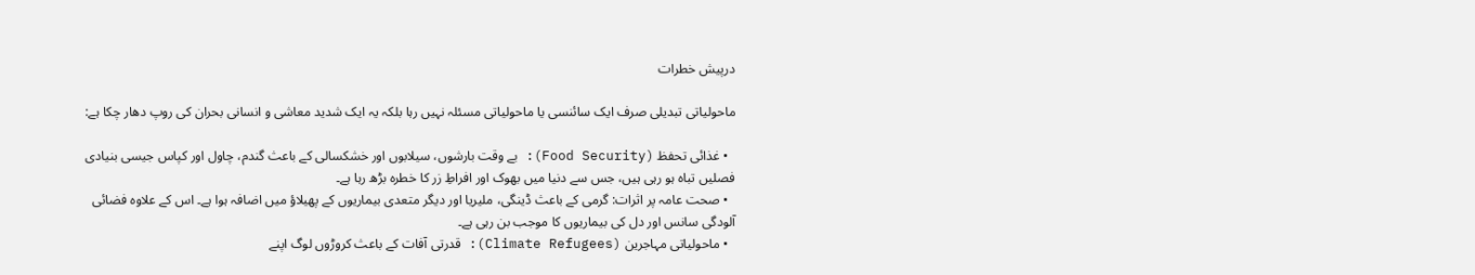درپیش خطرات

ماحولیاتی تبدیلی صرف ایک سائنسی یا ماحولیاتی مسئلہ نہیں رہا بلکہ یہ ایک شدید معاشی و انسانی بحران کی روپ دھار چکا ہے:

  • غذائی تحفظ (Food Security): بے وقت بارشوں، سیلابوں اور خشکسالی کے باعث گندم، چاول اور کپاس جیسی بنیادی فصلیں تباہ ہو رہی ہیں، جس سے دنیا میں بھوک اور افراطِ زر کا خطرہ بڑھ رہا ہے۔
  • صحت عامہ پر اثرات: گرمی کے باعث ڈینگی، ملیریا اور دیگر متعدی بیماریوں کے پھیلاؤ میں اضافہ ہوا ہے۔ اس کے علاوہ فضائی آلودگی سانس اور دل کی بیماریوں کا موجب بن رہی ہے۔
  • ماحولیاتی مہاجرین (Climate Refugees): قدرتی آفات کے باعث کروڑوں لوگ اپنے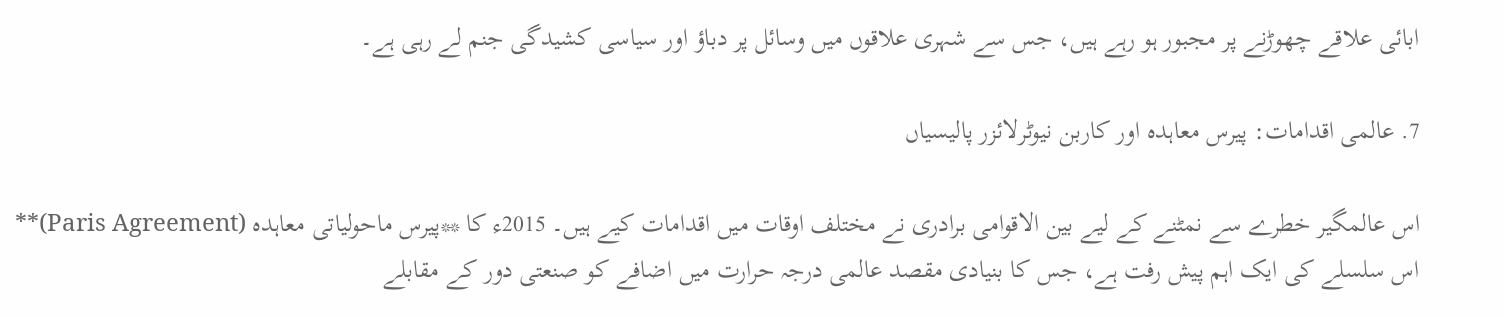ابائی علاقے چھوڑنے پر مجبور ہو رہے ہیں، جس سے شہری علاقوں میں وسائل پر دباؤ اور سیاسی کشیدگی جنم لے رہی ہے۔

7. عالمی اقدامات: پیرس معاہدہ اور کاربن نیوٹرلائزر پالیسیاں

اس عالمگیر خطرے سے نمٹنے کے لیے بین الاقوامی برادری نے مختلف اوقات میں اقدامات کیے ہیں۔ 2015ء کا **پیرس ماحولیاتی معاہدہ (Paris Agreement)** اس سلسلے کی ایک اہم پیش رفت ہے، جس کا بنیادی مقصد عالمی درجہ حرارت میں اضافے کو صنعتی دور کے مقابلے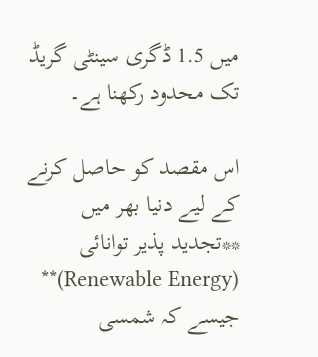میں 1.5 ڈگری سینٹی گریڈ تک محدود رکھنا ہے۔

اس مقصد کو حاصل کرنے کے لیے دنیا بھر میں **تجدید پذیر توانائی (Renewable Energy)** جیسے کہ شمسی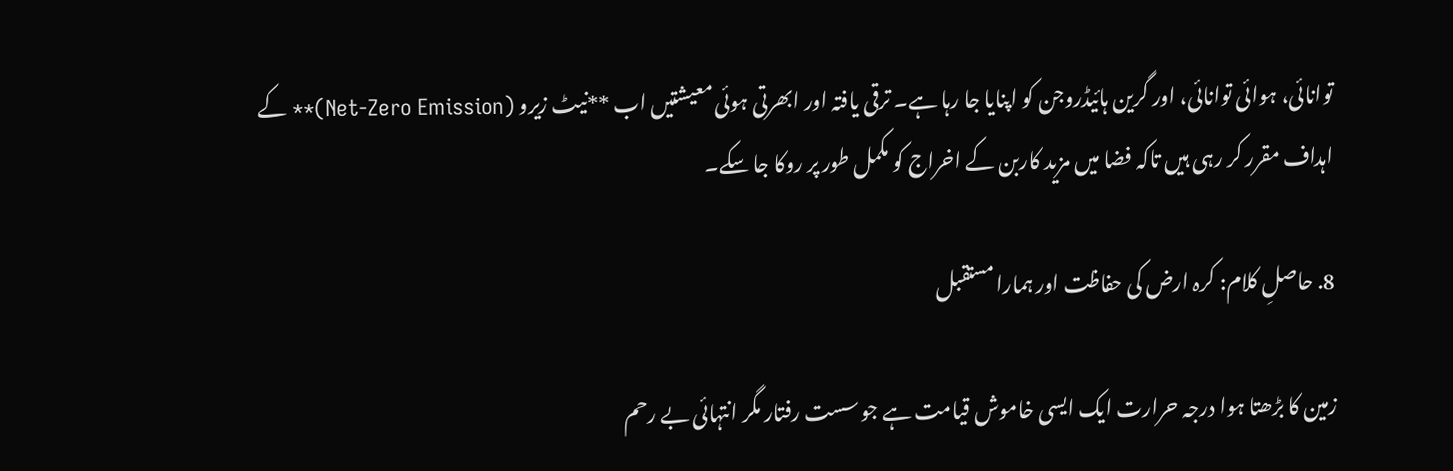توانائی، ہوائی توانائی، اور گرین ہائیڈروجن کو اپنایا جا رہا ہے۔ ترقی یافتہ اور ابھرتی ہوئی معیشتیں اب **نیٹ زیرو (Net-Zero Emission)** کے اہداف مقرر کر رہی ہیں تاکہ فضا میں مزید کاربن کے اخراج کو مکمل طور پر روکا جا سکے۔

8. حاصلِ کلام: کرہ ارض کی حفاظت اور ہمارا مستقبل

زمین کا بڑھتا ہوا درجہ حرارت ایک ایسی خاموش قیامت ہے جو سست رفتار مگر انتہائی بے رحم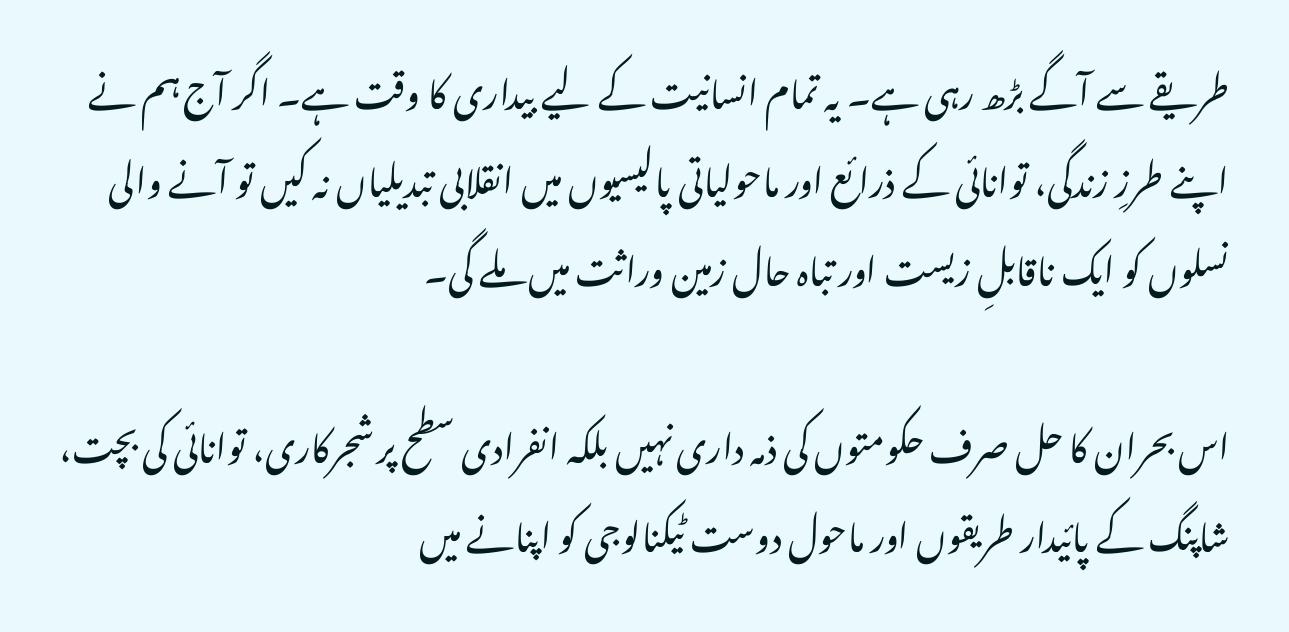طریقے سے آگے بڑھ رہی ہے۔ یہ تمام انسانیت کے لیے بیداری کا وقت ہے۔ اگر آج ہم نے اپنے طرزِ زندگی، توانائی کے ذرائع اور ماحولیاتی پالیسیوں میں انقلابی تبدیلیاں نہ کیں تو آنے والی نسلوں کو ایک ناقابلِ زیست اور تباہ حال زمین وراثت میں ملے گی۔

اس بحران کا حل صرف حکومتوں کی ذمہ داری نہیں بلکہ انفرادی سطح پر شجرکاری، توانائی کی بچت، شاپنگ کے پائیدار طریقوں اور ماحول دوست ٹیکنالوجی کو اپنانے میں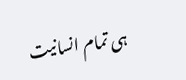ہی تمام انسانیت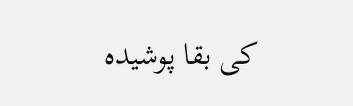کی بقا پوشیدہ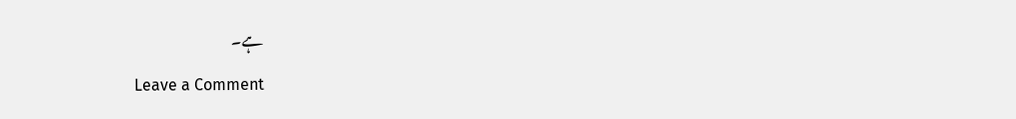ہے۔

Leave a Comment